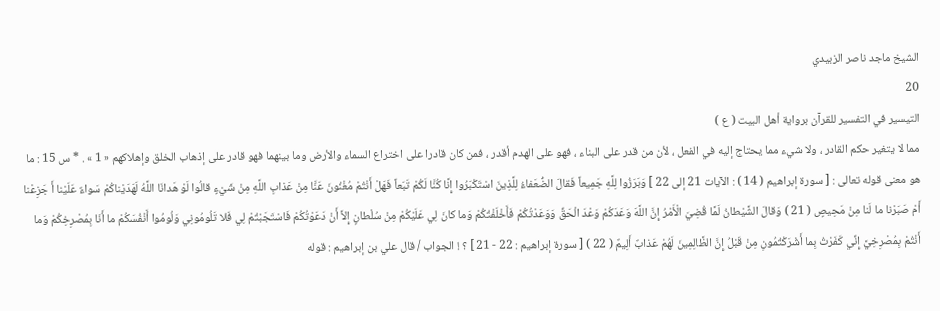الشيخ ماجد ناصر الزبيدي
20
التيسير في التفسير للقرآن برواية أهل البيت ( ع )
مما لا يتغير حكم القادر ، ولا شيء مما يحتاج إليه في الفعل ، لأن من قدر على البناء ، فهو على الهدم أقدر ، فمن كان قادرا على اختراع السماء والأرض وما بينهما فهو قادر على إذهاب الخلق وإهلاكهم « 1 » . * س 15 : ما هو معنى قوله تعالى : [ سورة إبراهيم ( 14 ) : الآيات 21 إلى 22 ] وَبَرَزُوا لِلَّهِ جَمِيعاً فَقالَ الضُّعَفاءُ لِلَّذِينَ اسْتَكْبَرُوا إِنَّا كُنَّا لَكُمْ تَبَعاً فَهَلْ أَنْتُمْ مُغْنُونَ عَنَّا مِنْ عَذابِ اللَّهِ مِنْ شَيْءٍ قالُوا لَوْ هَدانَا اللَّهُ لَهَدَيْناكُمْ سَواءٌ عَلَيْنا أَ جَزِعْنا أَمْ صَبَرْنا ما لَنا مِنْ مَحِيصٍ ( 21 ) وَقالَ الشَّيْطانُ لَمَّا قُضِيَ الْأَمْرُ إِنَّ اللَّهَ وَعَدَكُمْ وَعْدَ الْحَقِّ وَوَعَدْتُكُمْ فَأَخْلَفْتُكُمْ وَما كانَ لِي عَلَيْكُمْ مِنْ سُلْطانٍ إِلاَّ أَنْ دَعَوْتُكُمْ فَاسْتَجَبْتُمْ لِي فَلا تَلُومُونِي وَلُومُوا أَنْفُسَكُمْ ما أَنَا بِمُصْرِخِكُمْ وَما أَنْتُمْ بِمُصْرِخِيَّ إِنِّي كَفَرْتُ بِما أَشْرَكْتُمُونِ مِنْ قَبْلُ إِنَّ الظَّالِمِينَ لَهُمْ عَذابٌ أَلِيمٌ ( 22 ) [ سورة إبراهيم : 22 - 21 ] ؟ ! الجواب / قال علي بن إبراهيم : قوله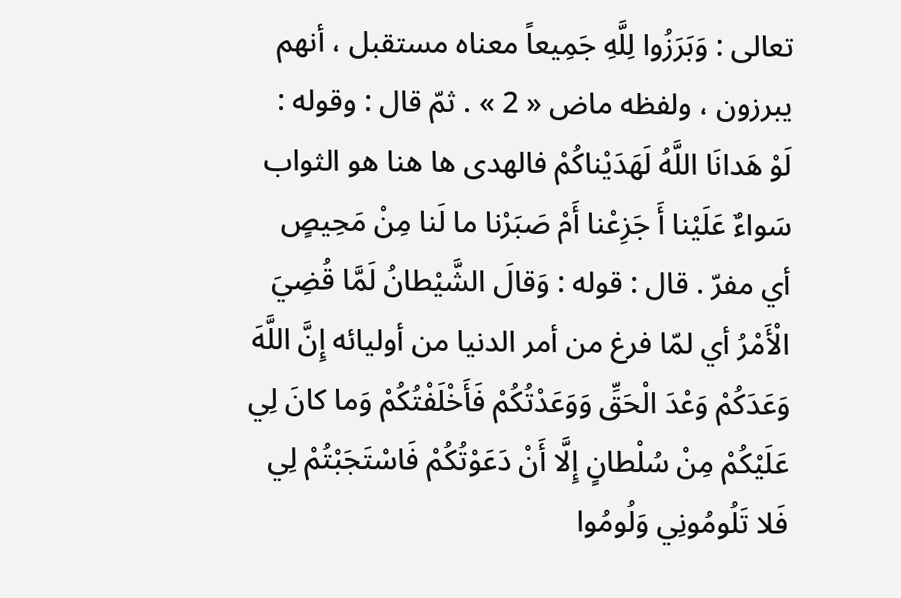تعالى : وَبَرَزُوا لِلَّهِ جَمِيعاً معناه مستقبل ، أنهم يبرزون ، ولفظه ماض « 2 » . ثمّ قال : وقوله : لَوْ هَدانَا اللَّهُ لَهَدَيْناكُمْ فالهدى ها هنا هو الثواب سَواءٌ عَلَيْنا أَ جَزِعْنا أَمْ صَبَرْنا ما لَنا مِنْ مَحِيصٍ أي مفرّ . قال : قوله : وَقالَ الشَّيْطانُ لَمَّا قُضِيَ الْأَمْرُ أي لمّا فرغ من أمر الدنيا من أوليائه إِنَّ اللَّهَ وَعَدَكُمْ وَعْدَ الْحَقِّ وَوَعَدْتُكُمْ فَأَخْلَفْتُكُمْ وَما كانَ لِي عَلَيْكُمْ مِنْ سُلْطانٍ إِلَّا أَنْ دَعَوْتُكُمْ فَاسْتَجَبْتُمْ لِي فَلا تَلُومُونِي وَلُومُوا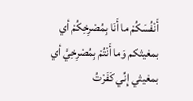أَنْفُسَكُمْ ما أَنَا بِمُصْرِخِكُمْ أي بمغيثكم وَما أَنْتُمْ بِمُصْرِخِيَّ أي بمغيثي إِنِّي كَفَرْتُ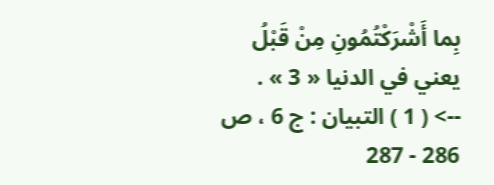بِما أَشْرَكْتُمُونِ مِنْ قَبْلُ يعني في الدنيا « 3 » .
--> ( 1 ) التبيان : ج 6 ، ص 286 - 287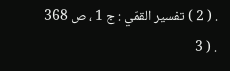. ( 2 ) تفسير القمّي : ج 1 ، ص 368 . ( 3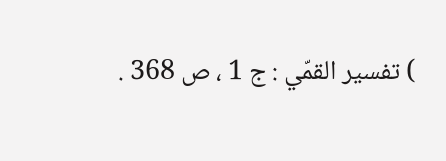) تفسير القمّي : ج 1 ، ص 368 .